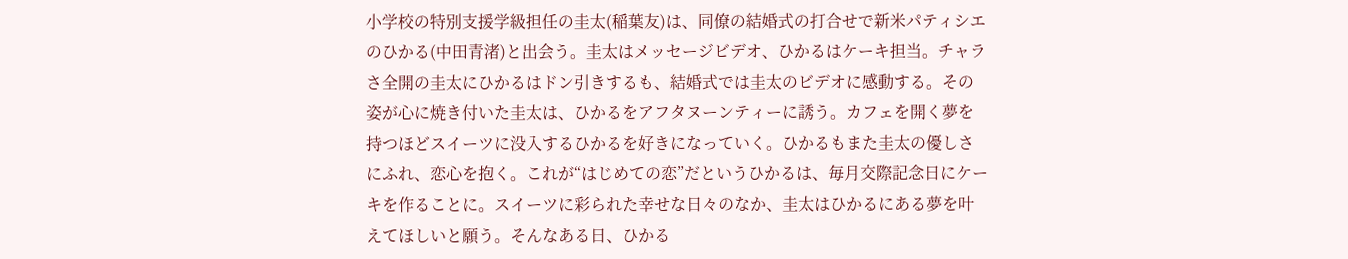小学校の特別支援学級担任の圭太(稲葉友)は、同僚の結婚式の打合せで新米パティシエのひかる(中田青渚)と出会う。圭太はメッセージビデオ、ひかるはケーキ担当。チャラさ全開の圭太にひかるはドン引きするも、結婚式では圭太のビデオに感動する。その姿が心に焼き付いた圭太は、ひかるをアフタヌーンティーに誘う。カフェを開く夢を持つほどスイーツに没入するひかるを好きになっていく。ひかるもまた圭太の優しさにふれ、恋心を抱く。これが“はじめての恋”だというひかるは、毎月交際記念日にケーキを作ることに。スイーツに彩られた幸せな日々のなか、圭太はひかるにある夢を叶えてほしいと願う。そんなある日、ひかる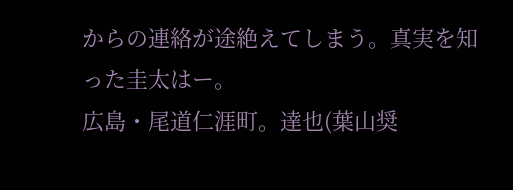からの連絡が途絶えてしまう。真実を知った圭太はー。
広島・尾道仁涯町。達也(葉山奨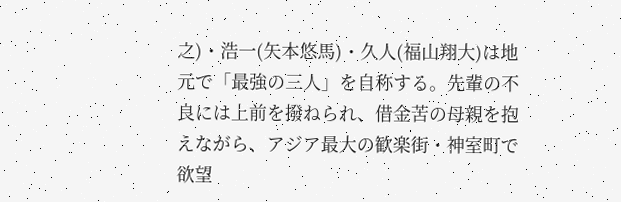之)・浩一(矢本悠馬)・久人(福山翔大)は地元で「最強の三人」を自称する。先輩の不良には上前を撥ねられ、借金苦の母親を抱えながら、アジア最大の歓楽街・神室町で欲望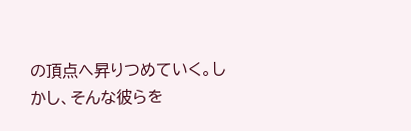の頂点へ昇りつめていく。しかし、そんな彼らを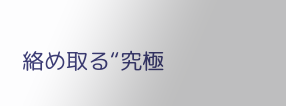絡め取る“究極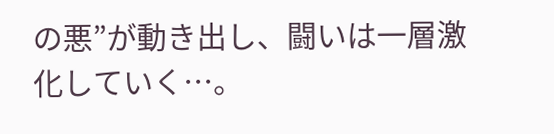の悪”が動き出し、闘いは一層激化していく…。